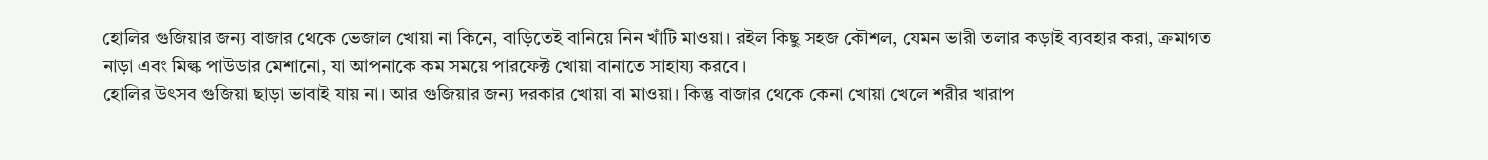হোলির গুজিয়ার জন্য বাজার থেকে ভেজাল খোয়া না কিনে, বাড়িতেই বানিয়ে নিন খাঁটি মাওয়া। রইল কিছু সহজ কৌশল, যেমন ভারী তলার কড়াই ব্যবহার করা, ক্রমাগত নাড়া এবং মিল্ক পাউডার মেশানো, যা আপনাকে কম সময়ে পারফেক্ট খোয়া বানাতে সাহায্য করবে।
হোলির উৎসব গুজিয়া ছাড়া ভাবাই যায় না। আর গুজিয়ার জন্য দরকার খোয়া বা মাওয়া। কিন্তু বাজার থেকে কেনা খোয়া খেলে শরীর খারাপ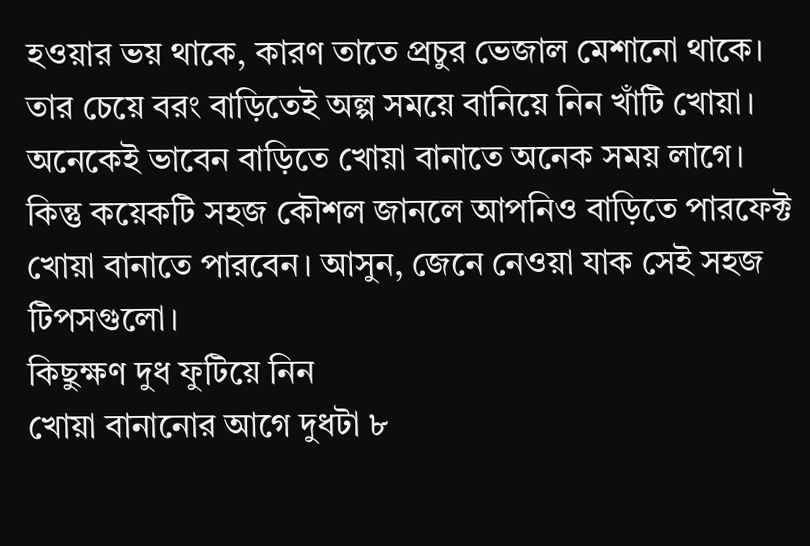হওয়ার ভয় থাকে, কারণ তাতে প্রচুর ভেজাল মেশানো থাকে। তার চেয়ে বরং বাড়িতেই অল্প সময়ে বানিয়ে নিন খাঁটি খোয়া। অনেকেই ভাবেন বাড়িতে খোয়া বানাতে অনেক সময় লাগে। কিন্তু কয়েকটি সহজ কৌশল জানলে আপনিও বাড়িতে পারফেক্ট খোয়া বানাতে পারবেন। আসুন, জেনে নেওয়া যাক সেই সহজ টিপসগুলো।
কিছুক্ষণ দুধ ফুটিয়ে নিন
খোয়া বানানোর আগে দুধটা ৮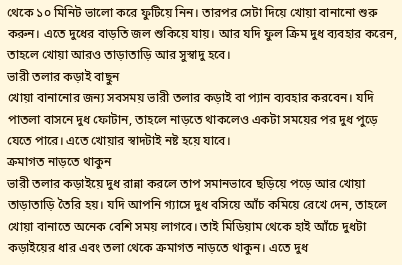থেকে ১০ মিনিট ভালো করে ফুটিয়ে নিন। তারপর সেটা দিয়ে খোয়া বানানো শুরু করুন। এতে দুধের বাড়তি জল শুকিয়ে যায়। আর যদি ফুল ক্রিম দুধ ব্যবহার করেন, তাহলে খোয়া আরও তাড়াতাড়ি আর সুস্বাদু হবে।
ভারী তলার কড়াই বাছুন
খোয়া বানানোর জন্য সবসময় ভারী তলার কড়াই বা প্যান ব্যবহার করবেন। যদি পাতলা বাসনে দুধ ফোটান, তাহলে নাড়তে থাকলেও একটা সময়ের পর দুধ পুড়ে যেতে পারে। এতে খোয়ার স্বাদটাই নষ্ট হয়ে যাবে।
ক্রমাগত নাড়তে থাকুন
ভারী তলার কড়াইয়ে দুধ রান্না করলে তাপ সমানভাবে ছড়িয়ে পড়ে আর খোয়া তাড়াতাড়ি তৈরি হয়। যদি আপনি গ্যাসে দুধ বসিয়ে আঁচ কমিয়ে রেখে দেন, তাহলে খোয়া বানাতে অনেক বেশি সময় লাগবে। তাই মিডিয়াম থেকে হাই আঁচে দুধটা কড়াইয়ের ধার এবং তলা থেকে ক্রমাগত নাড়তে থাকুন। এতে দুধ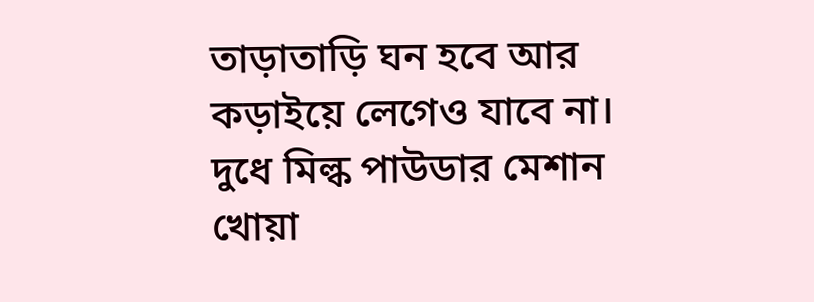তাড়াতাড়ি ঘন হবে আর কড়াইয়ে লেগেও যাবে না।
দুধে মিল্ক পাউডার মেশান
খোয়া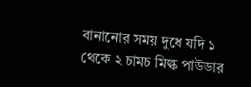বানানোর সময় দুধে যদি ১ থেকে ২ চামচ মিল্ক পাউডার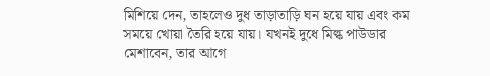মিশিয়ে দেন, তাহলেও দুধ তাড়াতাড়ি ঘন হয়ে যায় এবং কম সময়ে খোয়া তৈরি হয়ে যায়। যখনই দুধে মিল্ক পাউডার মেশাবেন, তার আগে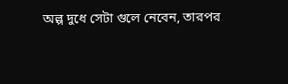অল্প দুধে সেটা গুলে নেবেন, তারপর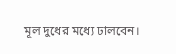মূল দুধের মধ্যে ঢালবেন।